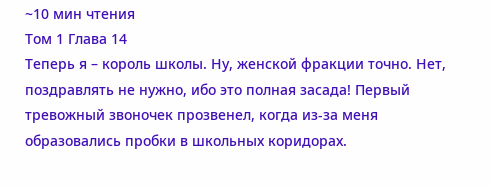~10 мин чтения
Том 1 Глава 14
Теперь я – король школы. Ну, женской фракции точно. Нет, поздравлять не нужно, ибо это полная засада! Первый тревожный звоночек прозвенел, когда из-за меня образовались пробки в школьных коридорах.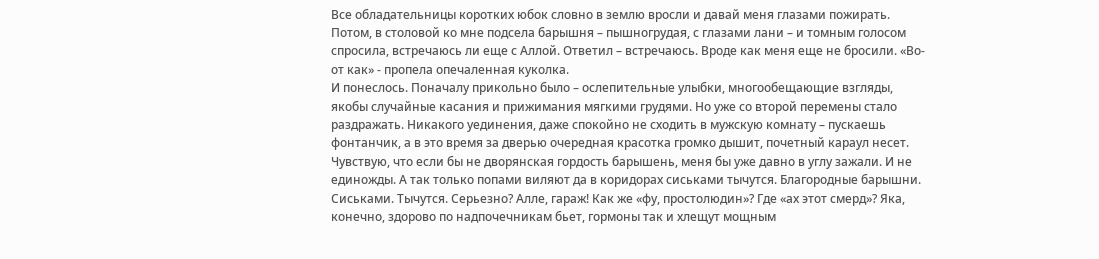Все обладательницы коротких юбок словно в землю вросли и давай меня глазами пожирать. Потом, в столовой ко мне подсела барышня – пышногрудая, с глазами лани – и томным голосом спросила, встречаюсь ли еще с Аллой. Ответил – встречаюсь. Вроде как меня еще не бросили. «Во-от как» - пропела опечаленная куколка.
И понеслось. Поначалу прикольно было – ослепительные улыбки, многообещающие взгляды, якобы случайные касания и прижимания мягкими грудями. Но уже со второй перемены стало раздражать. Никакого уединения, даже спокойно не сходить в мужскую комнату – пускаешь фонтанчик, а в это время за дверью очередная красотка громко дышит, почетный караул несет.
Чувствую, что если бы не дворянская гордость барышень, меня бы уже давно в углу зажали. И не единожды. А так только попами виляют да в коридорах сиськами тычутся. Благородные барышни. Сиськами. Тычутся. Серьезно? Алле, гараж! Как же «фу, простолюдин»? Где «ах этот смерд»? Яка, конечно, здорово по надпочечникам бьет, гормоны так и хлещут мощным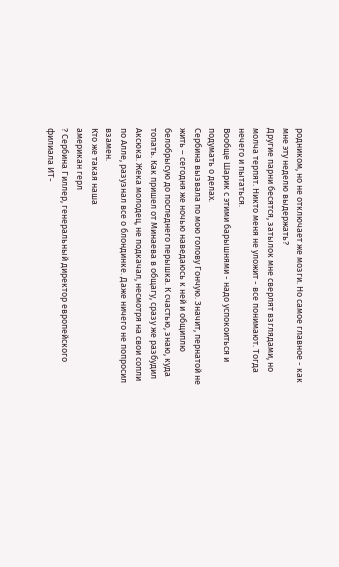родником, но не отключает же мозги. Но самое главное - как мне эту неделю выдержать?
Другие парни бесятся, затылок мне сверлят взглядами, но молча терпят. Никто меня не уложит - все понимают. Тогда нечего и пытаться.
Вообще Шарик с этими барышнями - надо успокоиться и подумать о делах.
Сербина вызвала по мою голову Гончую. Значит, пернатой не жить – сегодня же ночью наведаюсь к ней и общиплю белобрысую до последнего перышка. К счастью, знаю, куда топать. Как пришел от Минаева в общагу, сразу же разбудил Аксюка. Жека молодец, не подкачал, несмотря на свои сопли по Алле, разузнал все о блондинке. Даже ничего не попросил взамен.
Кто же такая наша
американ герл
? Сербина Гиллер, генеральный директор европейского филиала ИТ-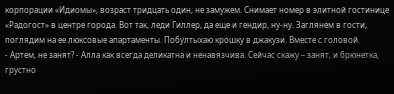корпорации «Идиомы», возраст тридцать один, не замужем. Снимает номер в элитной гостинице «Радогост» в центре города. Вот так, леди Гиллер, да еще и гендир, ну-ну. Заглянем в гости, поглядим на ее люксовые апартаменты. Побултыхаю крошку в джакузи. Вместе с головой.
- Артем, не занят? - Алла как всегда деликатна и ненавязчива. Сейчас скажу – занят, и брюнетка, грустно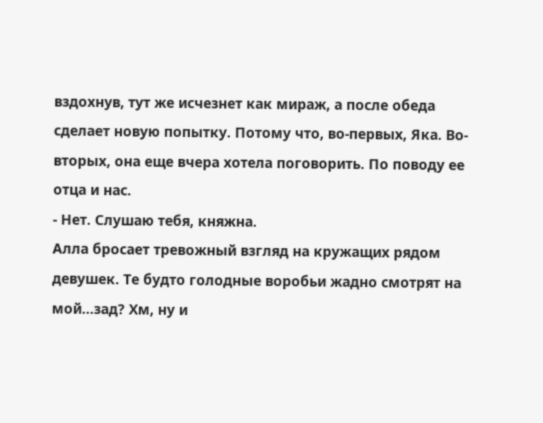вздохнув, тут же исчезнет как мираж, а после обеда сделает новую попытку. Потому что, во-первых, Яка. Во-вторых, она еще вчера хотела поговорить. По поводу ее отца и нас.
- Нет. Слушаю тебя, княжна.
Алла бросает тревожный взгляд на кружащих рядом девушек. Те будто голодные воробьи жадно смотрят на мой…зад? Хм, ну и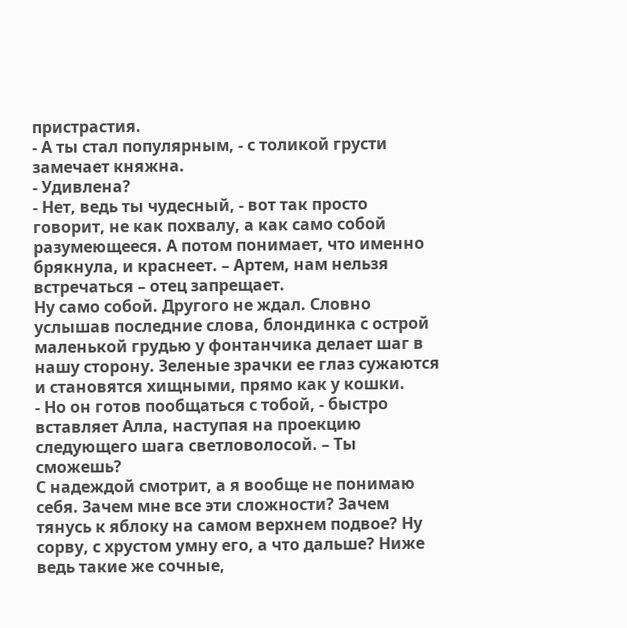пристрастия.
- А ты стал популярным, - с толикой грусти замечает княжна.
- Удивлена?
- Нет, ведь ты чудесный, - вот так просто говорит, не как похвалу, а как само собой разумеющееся. А потом понимает, что именно брякнула, и краснеет. – Артем, нам нельзя встречаться – отец запрещает.
Ну само собой. Другого не ждал. Словно услышав последние слова, блондинка с острой маленькой грудью у фонтанчика делает шаг в нашу сторону. Зеленые зрачки ее глаз сужаются и становятся хищными, прямо как у кошки.
- Но он готов пообщаться с тобой, - быстро вставляет Алла, наступая на проекцию следующего шага светловолосой. – Ты сможешь?
С надеждой смотрит, а я вообще не понимаю себя. Зачем мне все эти сложности? Зачем тянусь к яблоку на самом верхнем подвое? Ну сорву, с хрустом умну его, а что дальше? Ниже ведь такие же сочные,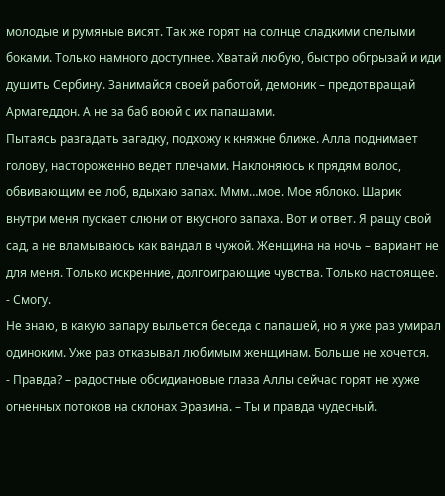молодые и румяные висят. Так же горят на солнце сладкими спелыми боками. Только намного доступнее. Хватай любую, быстро обгрызай и иди душить Сербину. Занимайся своей работой, демоник – предотвращай Армагеддон. А не за баб воюй с их папашами.
Пытаясь разгадать загадку, подхожу к княжне ближе. Алла поднимает голову, настороженно ведет плечами. Наклоняюсь к прядям волос, обвивающим ее лоб, вдыхаю запах. Ммм…мое. Мое яблоко. Шарик внутри меня пускает слюни от вкусного запаха. Вот и ответ. Я ращу свой сад, а не вламываюсь как вандал в чужой. Женщина на ночь – вариант не для меня. Только искренние, долгоиграющие чувства. Только настоящее.
- Смогу.
Не знаю, в какую запару выльется беседа с папашей, но я уже раз умирал одиноким. Уже раз отказывал любимым женщинам. Больше не хочется.
- Правда? – радостные обсидиановые глаза Аллы сейчас горят не хуже огненных потоков на склонах Эразина. – Ты и правда чудесный.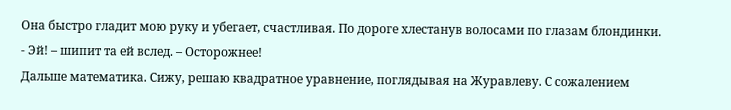Она быстро гладит мою руку и убегает, счастливая. По дороге хлестанув волосами по глазам блондинки.
- Эй! – шипит та ей вслед. – Осторожнее!
Дальше математика. Сижу, решаю квадратное уравнение, поглядывая на Журавлеву. С сожалением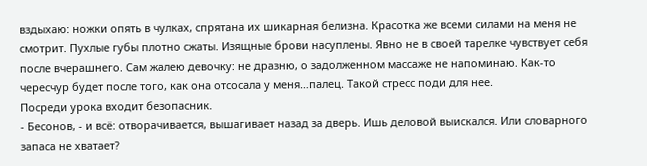вздыхаю: ножки опять в чулках, спрятана их шикарная белизна. Красотка же всеми силами на меня не смотрит. Пухлые губы плотно сжаты. Изящные брови насуплены. Явно не в своей тарелке чувствует себя после вчерашнего. Сам жалею девочку: не дразню, о задолженном массаже не напоминаю. Как-то чересчур будет после того, как она отсосала у меня…палец. Такой стресс поди для нее.
Посреди урока входит безопасник.
- Бесонов, - и всё: отворачивается, вышагивает назад за дверь. Ишь деловой выискался. Или словарного запаса не хватает?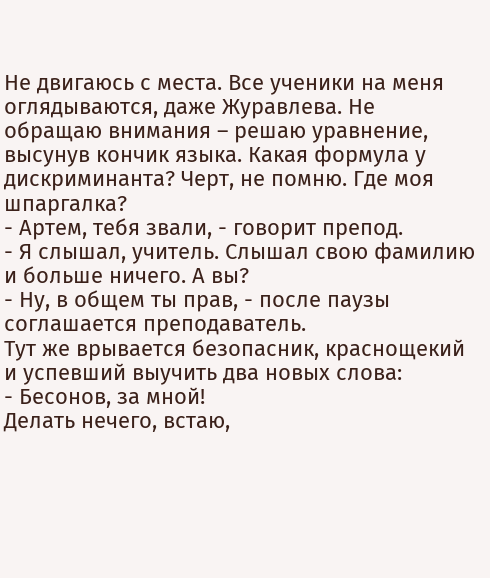Не двигаюсь с места. Все ученики на меня оглядываются, даже Журавлева. Не обращаю внимания – решаю уравнение, высунув кончик языка. Какая формула у дискриминанта? Черт, не помню. Где моя шпаргалка?
- Артем, тебя звали, - говорит препод.
- Я слышал, учитель. Слышал свою фамилию и больше ничего. А вы?
- Ну, в общем ты прав, - после паузы соглашается преподаватель.
Тут же врывается безопасник, краснощекий и успевший выучить два новых слова:
- Бесонов, за мной!
Делать нечего, встаю,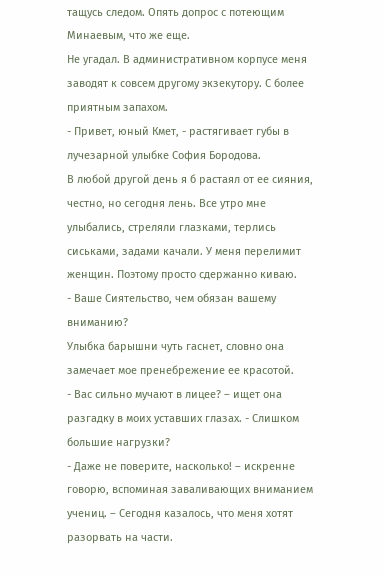тащусь следом. Опять допрос с потеющим Минаевым, что же еще.
Не угадал. В административном корпусе меня заводят к совсем другому экзекутору. С более приятным запахом.
- Привет, юный Кмет, - растягивает губы в лучезарной улыбке София Бородова.
В любой другой день я б растаял от ее сияния, честно, но сегодня лень. Все утро мне улыбались, стреляли глазками, терлись сиськами, задами качали. У меня перелимит женщин. Поэтому просто сдержанно киваю.
- Ваше Сиятельство, чем обязан вашему вниманию?
Улыбка барышни чуть гаснет, словно она замечает мое пренебрежение ее красотой.
- Вас сильно мучают в лицее? – ищет она разгадку в моих уставших глазах. - Слишком большие нагрузки?
- Даже не поверите, насколько! – искренне говорю, вспоминая заваливающих вниманием учениц. – Сегодня казалось, что меня хотят разорвать на части.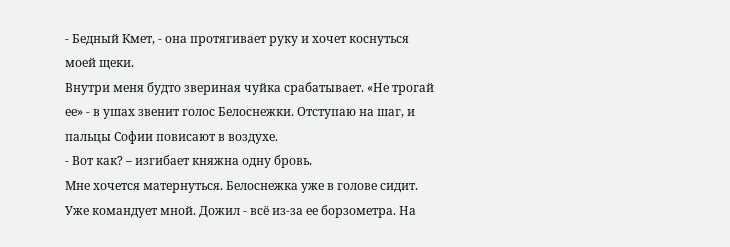- Бедный Кмет, - она протягивает руку и хочет коснуться моей щеки.
Внутри меня будто звериная чуйка срабатывает. «Не трогай ее» - в ушах звенит голос Белоснежки. Отступаю на шаг, и пальцы Софии повисают в воздухе.
- Вот как? – изгибает княжна одну бровь.
Мне хочется матернуться. Белоснежка уже в голове сидит. Уже командует мной. Дожил - всё из-за ее борзометра. На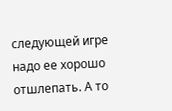следующей игре надо ее хорошо отшлепать. А то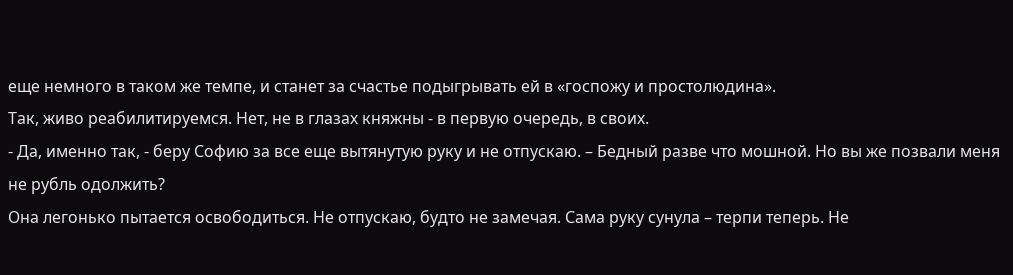еще немного в таком же темпе, и станет за счастье подыгрывать ей в «госпожу и простолюдина».
Так, живо реабилитируемся. Нет, не в глазах княжны - в первую очередь, в своих.
- Да, именно так, - беру Софию за все еще вытянутую руку и не отпускаю. – Бедный разве что мошной. Но вы же позвали меня не рубль одолжить?
Она легонько пытается освободиться. Не отпускаю, будто не замечая. Сама руку сунула – терпи теперь. Не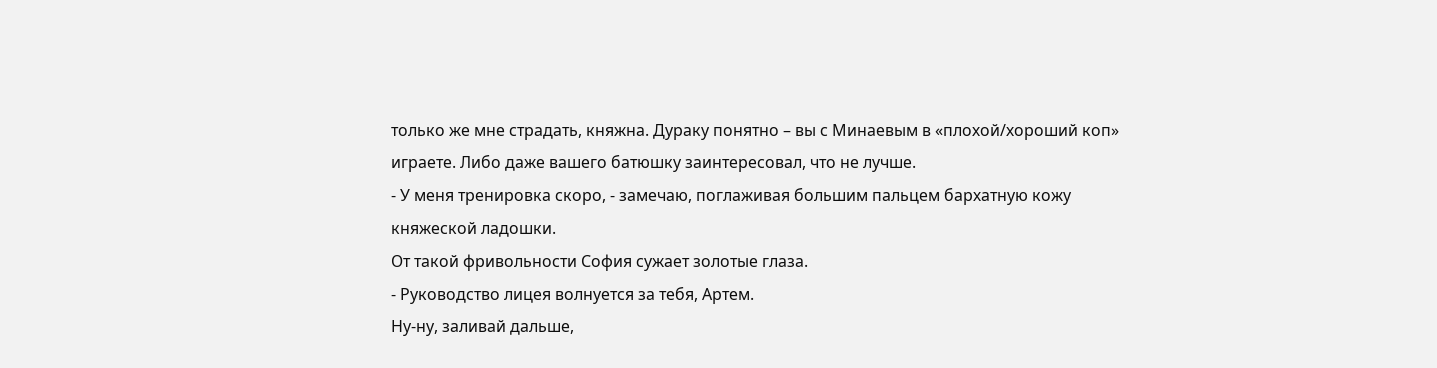только же мне страдать, княжна. Дураку понятно – вы с Минаевым в «плохой/хороший коп» играете. Либо даже вашего батюшку заинтересовал, что не лучше.
- У меня тренировка скоро, - замечаю, поглаживая большим пальцем бархатную кожу княжеской ладошки.
От такой фривольности София сужает золотые глаза.
- Руководство лицея волнуется за тебя, Артем.
Ну-ну, заливай дальше,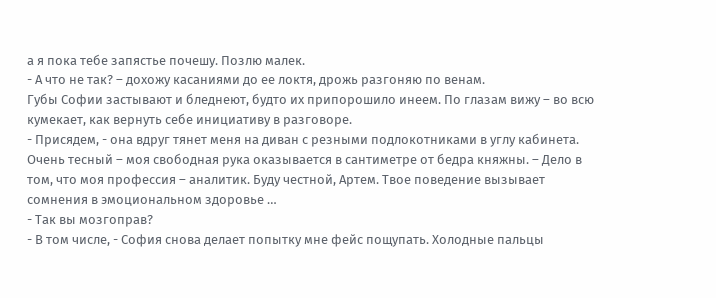а я пока тебе запястье почешу. Позлю малек.
- А что не так? – дохожу касаниями до ее локтя, дрожь разгоняю по венам.
Губы Софии застывают и бледнеют, будто их припорошило инеем. По глазам вижу – во всю кумекает, как вернуть себе инициативу в разговоре.
- Присядем, - она вдруг тянет меня на диван с резными подлокотниками в углу кабинета. Очень тесный – моя свободная рука оказывается в сантиметре от бедра княжны. – Дело в том, что моя профессия – аналитик. Буду честной, Артем. Твое поведение вызывает сомнения в эмоциональном здоровье …
- Так вы мозгоправ?
- В том числе, - София снова делает попытку мне фейс пощупать. Холодные пальцы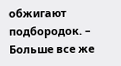обжигают подбородок. – Больше все же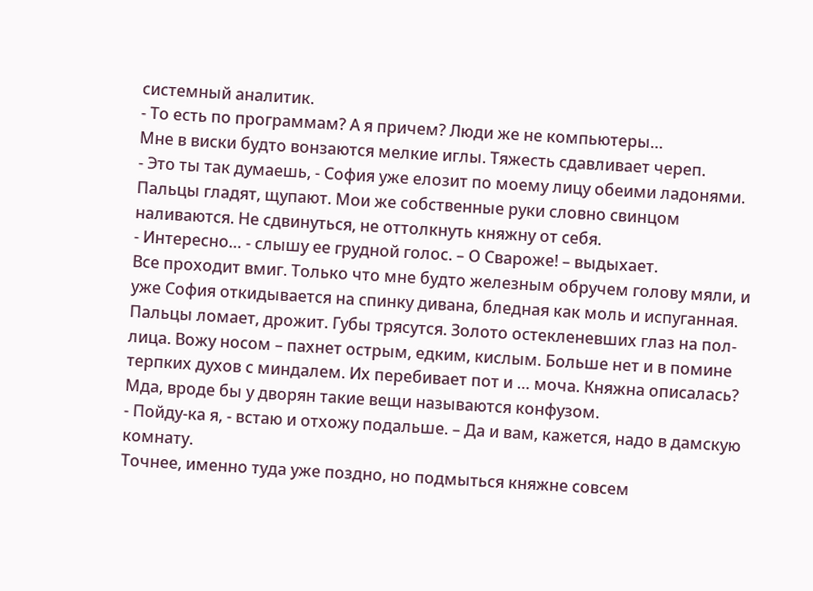системный аналитик.
- То есть по программам? А я причем? Люди же не компьютеры…
Мне в виски будто вонзаются мелкие иглы. Тяжесть сдавливает череп.
- Это ты так думаешь, - София уже елозит по моему лицу обеими ладонями. Пальцы гладят, щупают. Мои же собственные руки словно свинцом наливаются. Не сдвинуться, не оттолкнуть княжну от себя.
- Интересно… - слышу ее грудной голос. – О Свароже! – выдыхает.
Все проходит вмиг. Только что мне будто железным обручем голову мяли, и уже София откидывается на спинку дивана, бледная как моль и испуганная. Пальцы ломает, дрожит. Губы трясутся. Золото остекленевших глаз на пол-лица. Вожу носом – пахнет острым, едким, кислым. Больше нет и в помине терпких духов с миндалем. Их перебивает пот и … моча. Княжна описалась? Мда, вроде бы у дворян такие вещи называются конфузом.
- Пойду-ка я, - встаю и отхожу подальше. – Да и вам, кажется, надо в дамскую комнату.
Точнее, именно туда уже поздно, но подмыться княжне совсем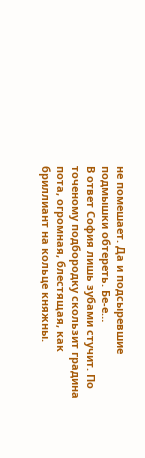не помешает. Да и подсыревшие подмышки обтереть. Бе-е…
В ответ София лишь зубами стучит. По точеному подбородку скользит градина пота, огромная, блестящая, как бриллиант на кольце княжны.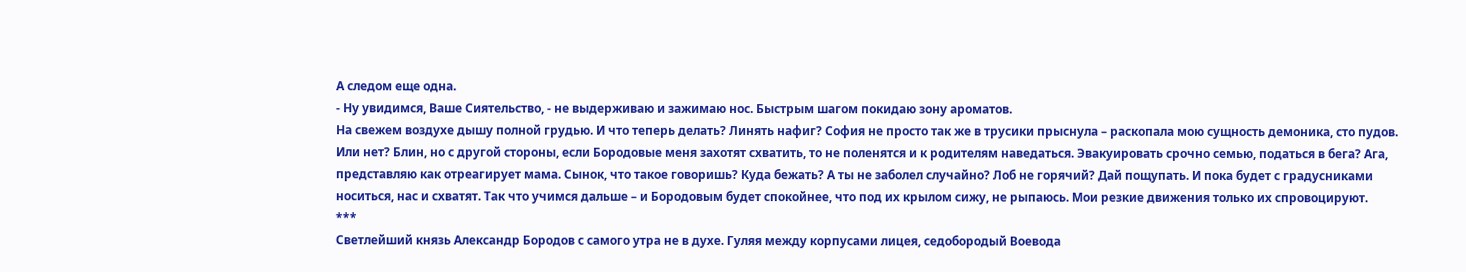А следом еще одна.
- Ну увидимся, Ваше Сиятельство, - не выдерживаю и зажимаю нос. Быстрым шагом покидаю зону ароматов.
На свежем воздухе дышу полной грудью. И что теперь делать? Линять нафиг? София не просто так же в трусики прыснула – раскопала мою сущность демоника, сто пудов. Или нет? Блин, но с другой стороны, если Бородовые меня захотят схватить, то не поленятся и к родителям наведаться. Эвакуировать срочно семью, податься в бега? Ага, представляю как отреагирует мама. Сынок, что такое говоришь? Куда бежать? А ты не заболел случайно? Лоб не горячий? Дай пощупать. И пока будет с градусниками носиться, нас и схватят. Так что учимся дальше – и Бородовым будет спокойнее, что под их крылом сижу, не рыпаюсь. Мои резкие движения только их спровоцируют.
***
Светлейший князь Александр Бородов с самого утра не в духе. Гуляя между корпусами лицея, седобородый Воевода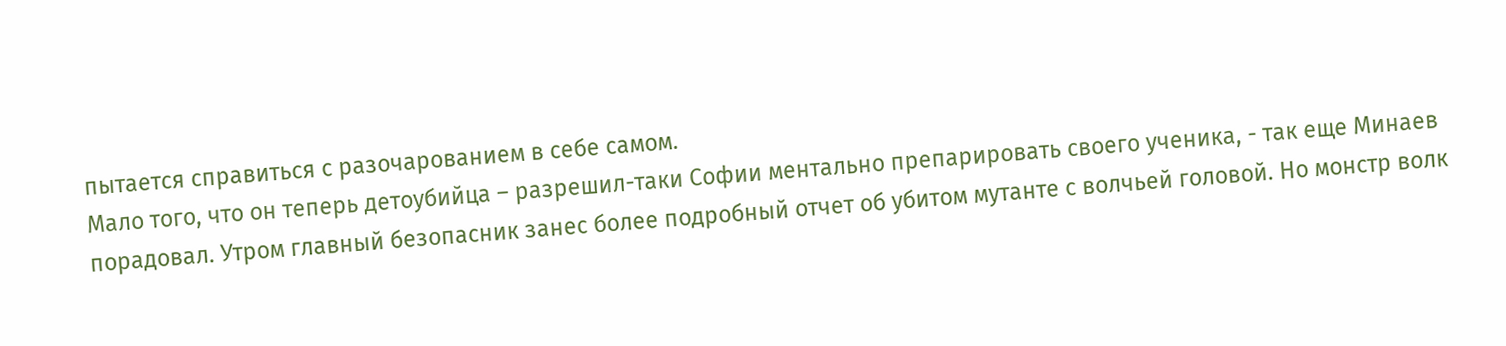пытается справиться с разочарованием в себе самом.
Мало того, что он теперь детоубийца – разрешил-таки Софии ментально препарировать своего ученика, - так еще Минаев порадовал. Утром главный безопасник занес более подробный отчет об убитом мутанте с волчьей головой. Но монстр волк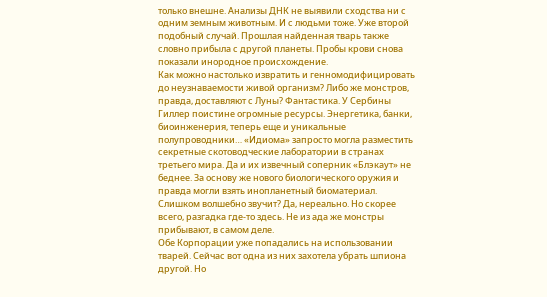только внешне. Анализы ДНК не выявили сходства ни с одним земным животным. И с людьми тоже. Уже второй подобный случай. Прошлая найденная тварь также словно прибыла с другой планеты. Пробы крови снова показали инородное происхождение.
Как можно настолько извратить и генномодифицировать до неузнаваемости живой организм? Либо же монстров, правда, доставляют с Луны? Фантастика. У Сербины Гиллер поистине огромные ресурсы. Энергетика, банки, биоинженерия, теперь еще и уникальные полупроводники… «Идиома» запросто могла разместить секретные скотоводческие лаборатории в странах третьего мира. Да и их извечный соперник «Блэкаут» не беднее. За основу же нового биологического оружия и правда могли взять инопланетный биоматериал. Слишком волшебно звучит? Да, нереально. Но скорее всего, разгадка где-то здесь. Не из ада же монстры прибывают, в самом деле.
Обе Корпорации уже попадались на использовании тварей. Сейчас вот одна из них захотела убрать шпиона другой. Но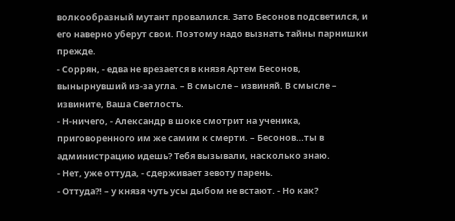волкообразный мутант провалился. Зато Бесонов подсветился, и его наверно уберут свои. Поэтому надо вызнать тайны парнишки прежде.
- Соррян, - едва не врезается в князя Артем Бесонов, вынырнувший из-за угла. – В смысле – извиняй. В смысле – извините, Ваша Светлость.
- Н-ничего, - Александр в шоке смотрит на ученика, приговоренного им же самим к смерти. – Бесонов…ты в администрацию идешь? Тебя вызывали, насколько знаю.
- Нет, уже оттуда, - сдерживает зевоту парень.
- Оттуда?! – у князя чуть усы дыбом не встают. - Но как?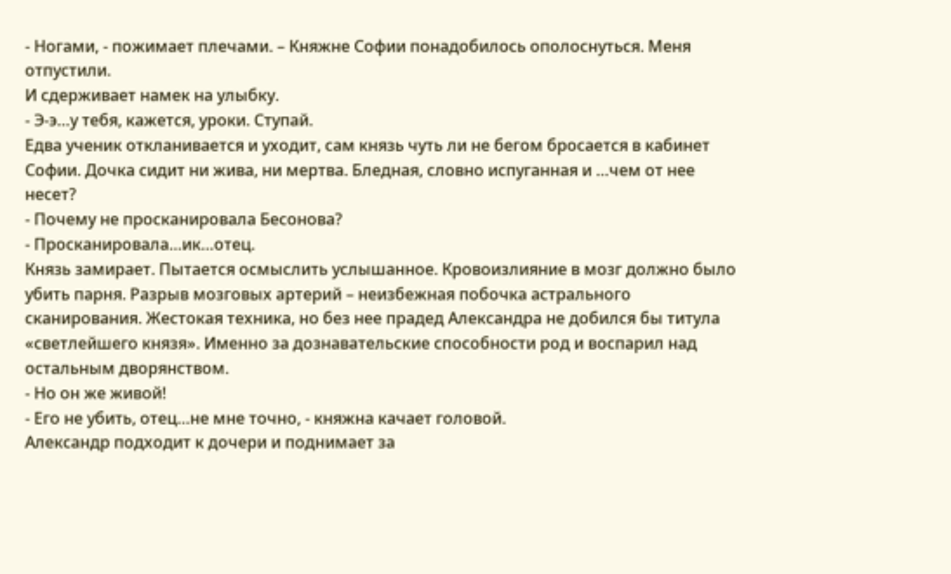- Ногами, - пожимает плечами. – Княжне Софии понадобилось ополоснуться. Меня отпустили.
И сдерживает намек на улыбку.
- Э-э…у тебя, кажется, уроки. Ступай.
Едва ученик откланивается и уходит, сам князь чуть ли не бегом бросается в кабинет Софии. Дочка сидит ни жива, ни мертва. Бледная, словно испуганная и …чем от нее несет?
- Почему не просканировала Бесонова?
- Просканировала…ик…отец.
Князь замирает. Пытается осмыслить услышанное. Кровоизлияние в мозг должно было убить парня. Разрыв мозговых артерий – неизбежная побочка астрального сканирования. Жестокая техника, но без нее прадед Александра не добился бы титула «светлейшего князя». Именно за дознавательские способности род и воспарил над остальным дворянством.
- Но он же живой!
- Его не убить, отец…не мне точно, - княжна качает головой.
Александр подходит к дочери и поднимает за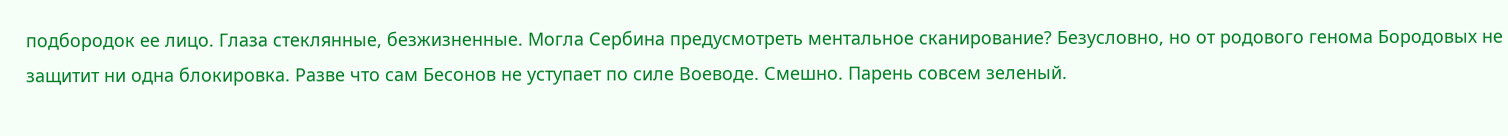подбородок ее лицо. Глаза стеклянные, безжизненные. Могла Сербина предусмотреть ментальное сканирование? Безусловно, но от родового генома Бородовых не защитит ни одна блокировка. Разве что сам Бесонов не уступает по силе Воеводе. Смешно. Парень совсем зеленый.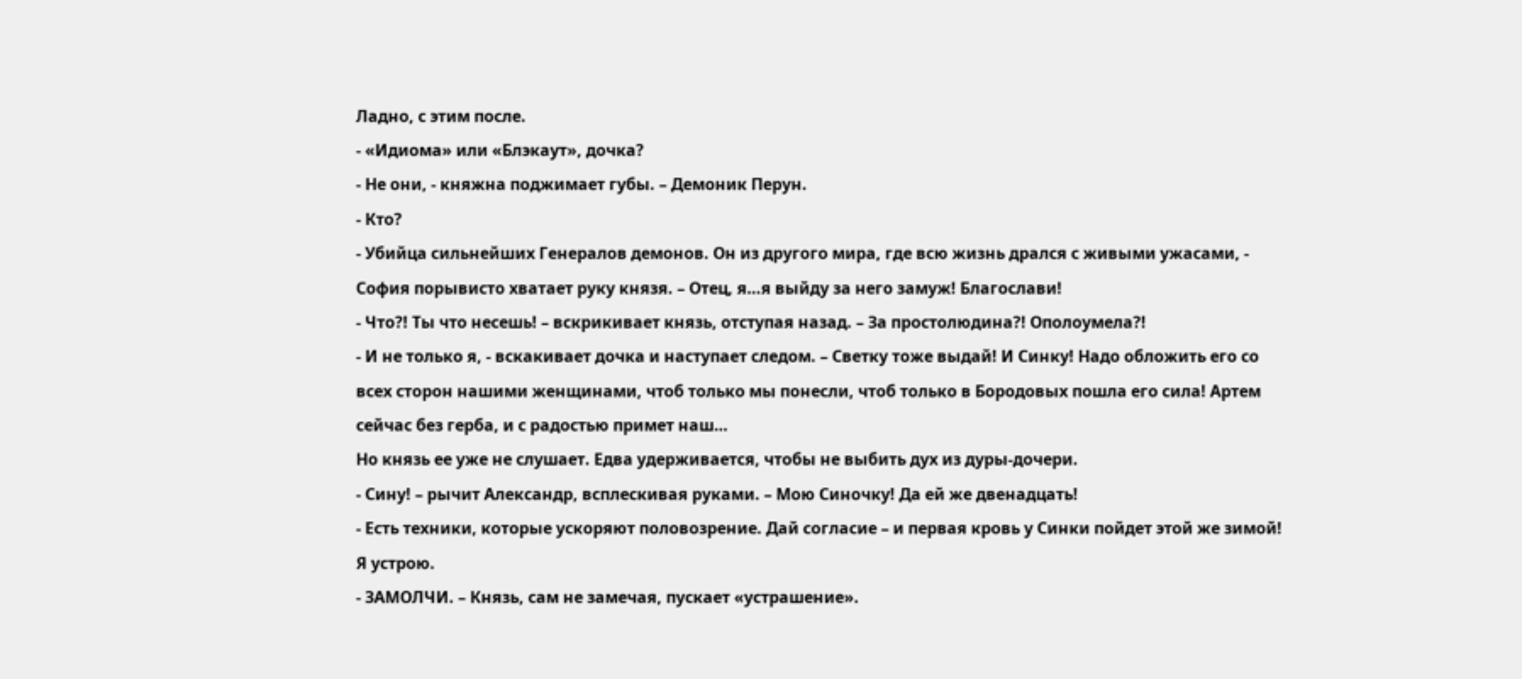Ладно, с этим после.
- «Идиома» или «Блэкаут», дочка?
- Не они, - княжна поджимает губы. – Демоник Перун.
- Кто?
- Убийца сильнейших Генералов демонов. Он из другого мира, где всю жизнь дрался с живыми ужасами, - София порывисто хватает руку князя. – Отец, я…я выйду за него замуж! Благослави!
- Что?! Ты что несешь! – вскрикивает князь, отступая назад. – За простолюдина?! Ополоумела?!
- И не только я, - вскакивает дочка и наступает следом. – Светку тоже выдай! И Синку! Надо обложить его со всех сторон нашими женщинами, чтоб только мы понесли, чтоб только в Бородовых пошла его сила! Артем сейчас без герба, и с радостью примет наш…
Но князь ее уже не слушает. Едва удерживается, чтобы не выбить дух из дуры-дочери.
- Сину! – рычит Александр, всплескивая руками. – Мою Синочку! Да ей же двенадцать!
- Есть техники, которые ускоряют половозрение. Дай согласие – и первая кровь у Синки пойдет этой же зимой! Я устрою.
- ЗАМОЛЧИ. – Князь, сам не замечая, пускает «устрашение».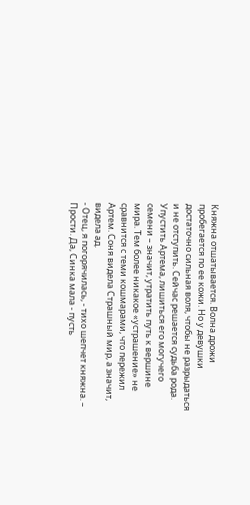Княжна отшатывается. Волна дрожи пробегается по ее кожи. Но у девушки достаточно сильная воля, чтобы не разрыдаться и не отступить. Сейчас решается судьба рода. Упустить Артема, лишиться его могучего семени – значит, утратить путь к вершине мира. Тем более никакое «устрашение» не сравнится с теми кошмарами, что пережил Артем. Соня видела Страшный мир, а значит, видела ад.
- Отец, я погорячилась, - тихо шепчет княжна. – Прости. Да, Синка мала - пусть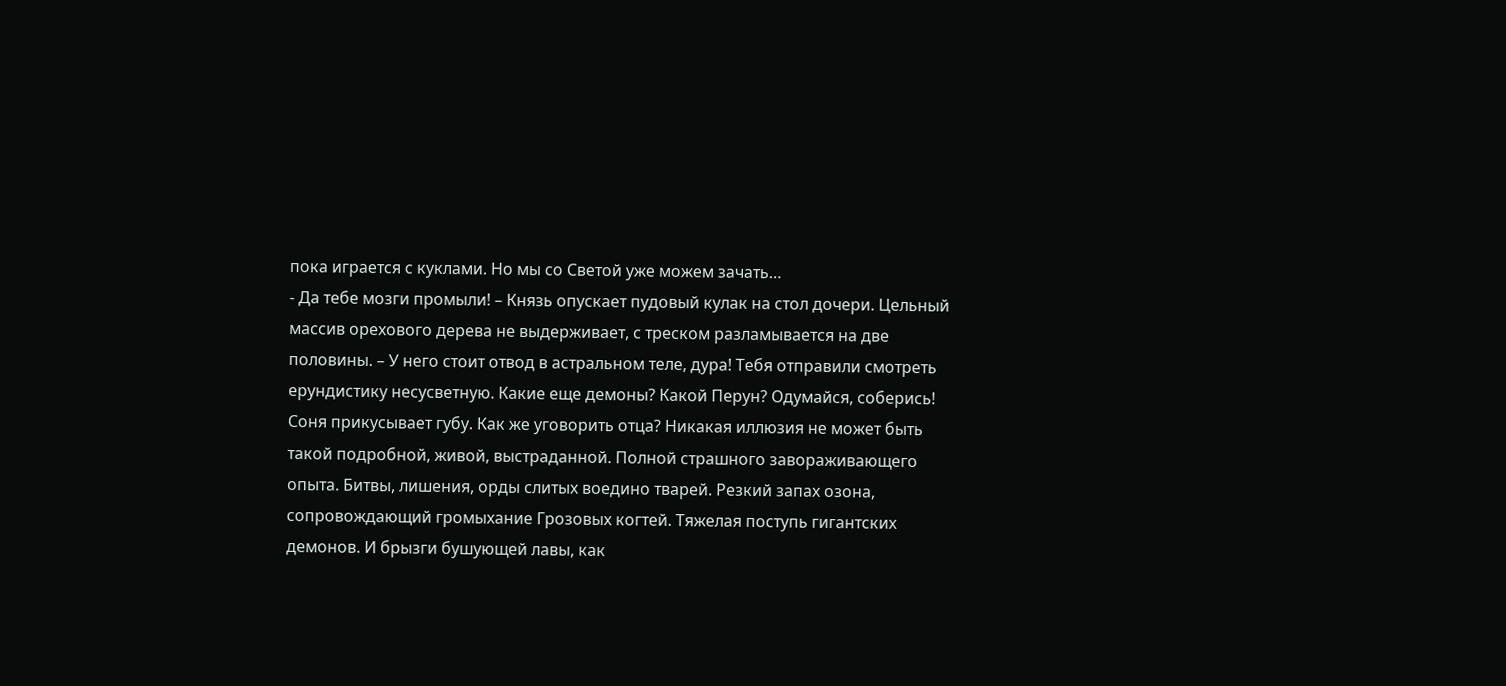пока играется с куклами. Но мы со Светой уже можем зачать…
- Да тебе мозги промыли! – Князь опускает пудовый кулак на стол дочери. Цельный массив орехового дерева не выдерживает, с треском разламывается на две половины. – У него стоит отвод в астральном теле, дура! Тебя отправили смотреть ерундистику несусветную. Какие еще демоны? Какой Перун? Одумайся, соберись!
Соня прикусывает губу. Как же уговорить отца? Никакая иллюзия не может быть такой подробной, живой, выстраданной. Полной страшного завораживающего опыта. Битвы, лишения, орды слитых воедино тварей. Резкий запах озона, сопровождающий громыхание Грозовых когтей. Тяжелая поступь гигантских демонов. И брызги бушующей лавы, как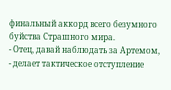финальный аккорд всего безумного буйства Страшного мира.
- Отец, давай наблюдать за Артемом, - делает тактическое отступление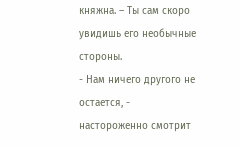княжна. – Ты сам скоро увидишь его необычные стороны.
- Нам ничего другого не остается, - настороженно смотрит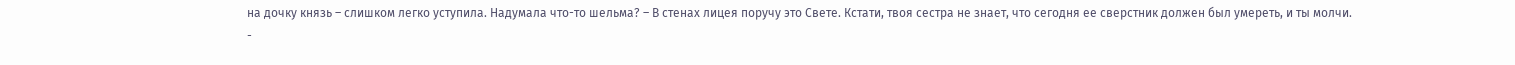на дочку князь – слишком легко уступила. Надумала что-то шельма? – В стенах лицея поручу это Свете. Кстати, твоя сестра не знает, что сегодня ее сверстник должен был умереть, и ты молчи.
-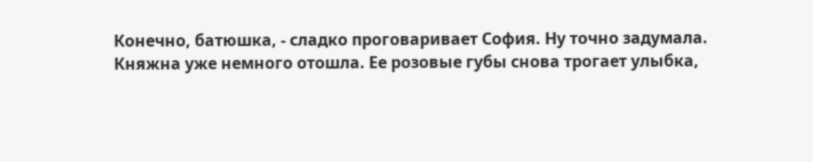Конечно, батюшка, - сладко проговаривает София. Ну точно задумала.
Княжна уже немного отошла. Ее розовые губы снова трогает улыбка,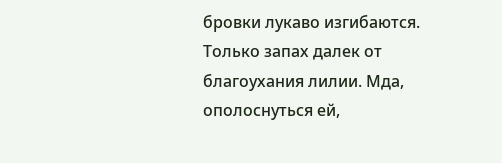бровки лукаво изгибаются. Только запах далек от благоухания лилии. Мда, ополоснуться ей,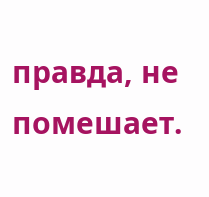правда, не помешает.